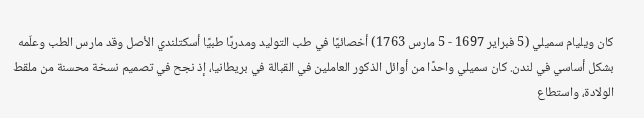كان ويليام سميلي (5 فبراير 1697 - 5 مارس 1763) أخصائيًا في طب التوليد ومدربًا طبيًا أسكتلندي الأصل وقد مارس الطب وعلّمه بشكل أساسي في لندن. كان سميلي واحدًا من أوائل الذكور العاملين في القبالة في بريطانيا، إذ نجح في تصميم نسخة محسنة من ملقط الولادة، واستطاع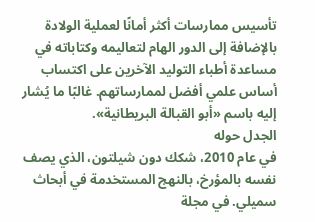تأسيس ممارسات أكثر أمانًا لعملية الولادة بالإضافة إلى الدور الهام لتعاليمه وكتاباته في مساعدة أطباء التوليد الآخرين على اكتساب أساس علمي أفضل لممارساتهم. غالبًا ما يُشار إليه باسم «أبو القبالة البريطانية».
الجدل حوله
في عام 2010، شكك دون شيلتون، الذي يصف نفسه بالمؤرخ، بالنهج المستخدمة في أبحاث سميلي. في مجلة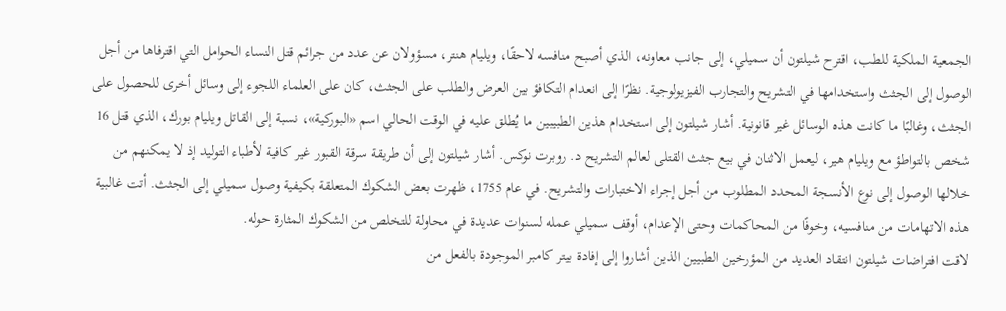الجمعية الملكية للطب، اقترح شيلتون أن سميلي، إلى جانب معاونه، الذي أصبح منافسه لاحقًا، ويليام هنتر، مسؤولان عن عدد من جرائم قتل النساء الحوامل التي اقترفاها من أجل الوصول إلى الجثث واستخدامها في التشريح والتجارب الفيزيولوجية. نظرًا إلى انعدام التكافؤ بين العرض والطلب على الجثث، كان على العلماء اللجوء إلى وسائل أخرى للحصول على الجثث، وغالبًا ما كانت هذه الوسائل غير قانونية. أشار شيلتون إلى استخدام هذين الطبيبين ما يُطلق عليه في الوقت الحالي اسم «البوركية»، نسبة إلى القاتل ويليام بورك، الذي قتل 16 شخص بالتواطؤ مع ويليام هير، ليعمل الاثنان في بيع جثث القتلى لعالم التشريح د. روبرت نوكس. أشار شيلتون إلى أن طريقة سرقة القبور غير كافية لأطباء التوليد إذ لا يمكنهم من خلالها الوصول إلى نوع الأنسجة المحدد المطلوب من أجل إجراء الاختبارات والتشريح. في عام 1755، ظهرت بعض الشكوك المتعلقة بكيفية وصول سميلي إلى الجثث. أتت غالبية هذه الاتهامات من منافسيه، وخوفًا من المحاكمات وحتى الإعدام، أوقف سميلي عمله لسنوات عديدة في محاولة للتخلص من الشكوك المثارة حوله.
لاقت افتراضات شيلتون انتقاد العديد من المؤرخين الطبيين الذين أشاروا إلى إفادة بيتر كامبر الموجودة بالفعل من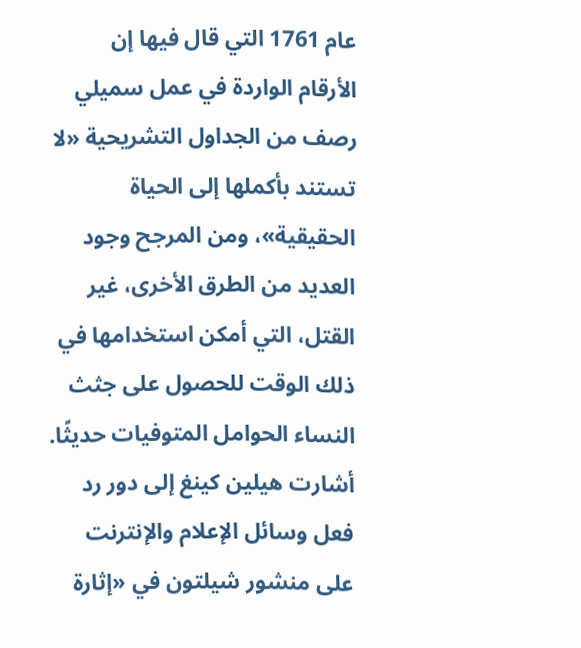عام 1761 التي قال فيها إن الأرقام الواردة في عمل سميلي رصف من الجداول التشريحية «لا تستند بأكملها إلى الحياة الحقيقية»، ومن المرجح وجود العديد من الطرق الأخرى، غير القتل، التي أمكن استخدامها في ذلك الوقت للحصول على جثث النساء الحوامل المتوفيات حديثًا.
أشارت هيلين كينغ إلى دور رد فعل وسائل الإعلام والإنترنت على منشور شيلتون في «إثارة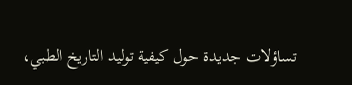تساؤلات جديدة حول كيفية توليد التاريخ الطبي،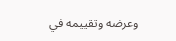وعرضه وتقييمه في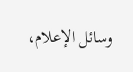وسائل الإعلام،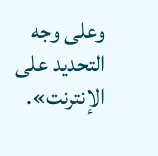وعلى وجه التحديد على الإنترنت».